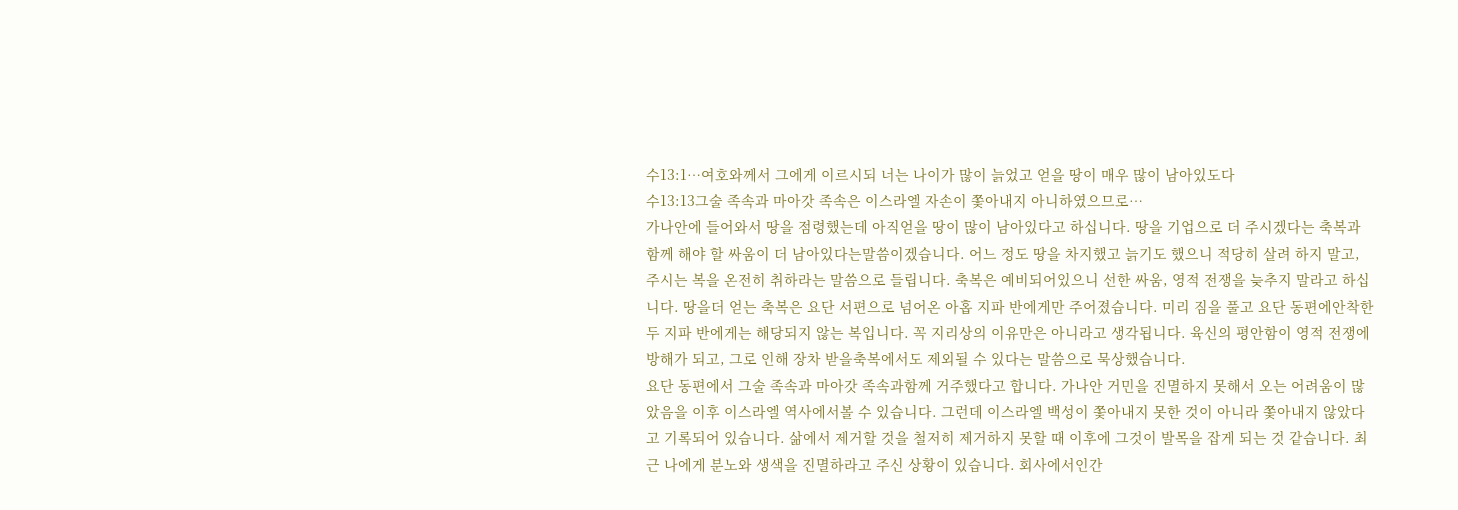수13:1…여호와께서 그에게 이르시되 너는 나이가 많이 늙었고 얻을 땅이 매우 많이 남아있도다
수13:13그술 족속과 마아갓 족속은 이스라엘 자손이 쫓아내지 아니하였으므로…
가나안에 들어와서 땅을 점령했는데 아직얻을 땅이 많이 남아있다고 하십니다. 땅을 기업으로 더 주시겠다는 축복과 함께 해야 할 싸움이 더 남아있다는말씀이겠습니다. 어느 정도 땅을 차지했고 늙기도 했으니 적당히 살려 하지 말고, 주시는 복을 온전히 취하라는 말씀으로 들립니다. 축복은 예비되어있으니 선한 싸움, 영적 전쟁을 늦추지 말라고 하십니다. 땅을더 얻는 축복은 요단 서편으로 넘어온 아홉 지파 반에게만 주어졌습니다. 미리 짐을 풀고 요단 동편에안착한 두 지파 반에게는 해당되지 않는 복입니다. 꼭 지리상의 이유만은 아니라고 생각됩니다. 육신의 평안함이 영적 전쟁에 방해가 되고, 그로 인해 장차 받을축복에서도 제외될 수 있다는 말씀으로 묵상했습니다.
요단 동편에서 그술 족속과 마아갓 족속과함께 거주했다고 합니다. 가나안 거민을 진멸하지 못해서 오는 어려움이 많았음을 이후 이스라엘 역사에서볼 수 있습니다. 그런데 이스라엘 백성이 쫓아내지 못한 것이 아니라 쫓아내지 않았다고 기록되어 있습니다. 삶에서 제거할 것을 철저히 제거하지 못할 때 이후에 그것이 발목을 잡게 되는 것 같습니다. 최근 나에게 분노와 생색을 진멸하라고 주신 상황이 있습니다. 회사에서인간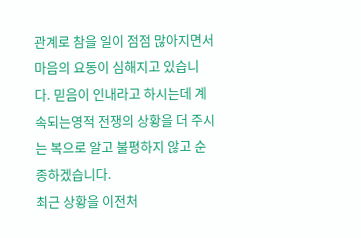관계로 참을 일이 점점 많아지면서 마음의 요동이 심해지고 있습니다. 믿음이 인내라고 하시는데 계속되는영적 전쟁의 상황을 더 주시는 복으로 알고 불평하지 않고 순종하겠습니다.
최근 상황을 이전처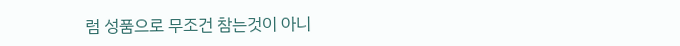럼 성품으로 무조건 참는것이 아니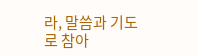라, 말씀과 기도로 참아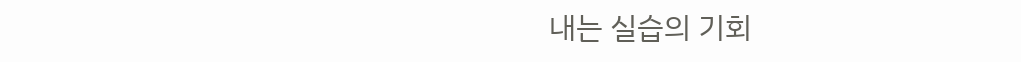내는 실습의 기회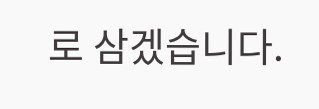로 삼겠습니다.